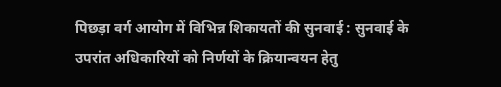पिछड़ा वर्ग आयोग में विभिन्न शिकायतों की सुनवाई : सुनवाई के उपरांत अधिकारियों को निर्णयों के क्रियान्वयन हेतु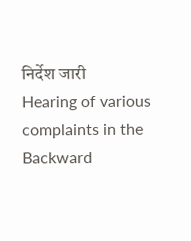निर्देश जारी
Hearing of various complaints in the Backward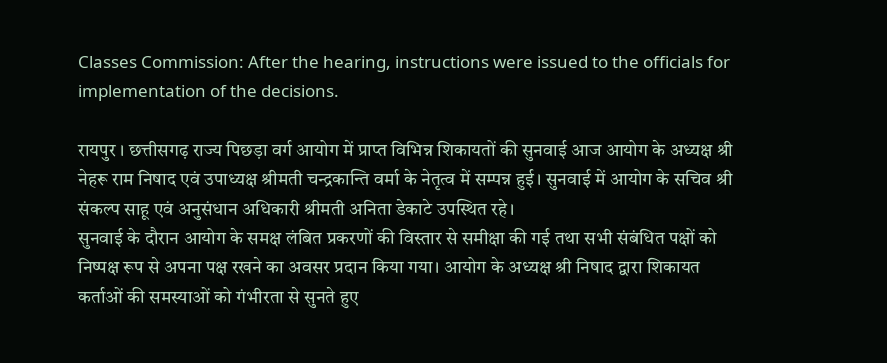Classes Commission: After the hearing, instructions were issued to the officials for implementation of the decisions.

रायपुर । छत्तीसगढ़ राज्य पिछड़ा वर्ग आयोग में प्राप्त विभिन्न शिकायतों की सुनवाई आज आयोग के अध्यक्ष श्री नेहरू राम निषाद एवं उपाध्यक्ष श्रीमती चन्द्रकान्ति वर्मा के नेतृत्व में सम्पन्न हुई। सुनवाई में आयोग के सचिव श्री संकल्प साहू एवं अनुसंधान अधिकारी श्रीमती अनिता डेकाटे उपस्थित रहे।
सुनवाई के दौरान आयोग के समक्ष लंबित प्रकरणों की विस्तार से समीक्षा की गई तथा सभी संबंधित पक्षों को निष्पक्ष रूप से अपना पक्ष रखने का अवसर प्रदान किया गया। आयोग के अध्यक्ष श्री निषाद द्वारा शिकायत कर्ताओं की समस्याओं को गंभीरता से सुनते हुए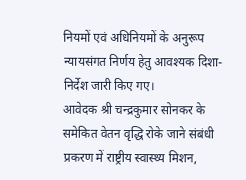नियमों एवं अधिनियमों के अनुरूप न्यायसंगत निर्णय हेतु आवश्यक दिशा-निर्देश जारी किए गए।
आवेदक श्री चन्द्रकुमार सोनकर के समेकित वेतन वृद्धि रोके जाने संबंधी प्रकरण में राष्ट्रीय स्वास्थ्य मिशन,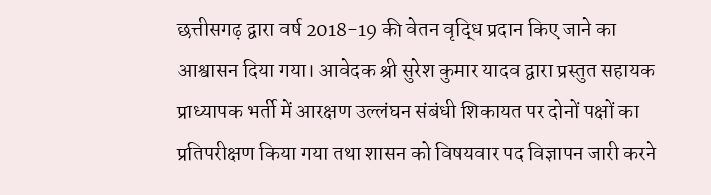छत्तीसगढ़ द्वारा वर्ष 2018-19 की वेतन वृद्धि प्रदान किए जाने का आश्वासन दिया गया। आवेदक श्री सुरेश कुमार यादव द्वारा प्रस्तुत सहायक प्राध्यापक भर्ती में आरक्षण उल्लंघन संबंधी शिकायत पर दोनों पक्षों का प्रतिपरीक्षण किया गया तथा शासन को विषयवार पद विज्ञापन जारी करने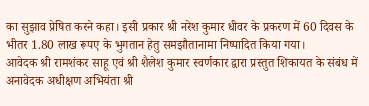का सुझाव प्रेषित करने कहा। इसी प्रकार श्री नरेश कुमार धीवर के प्रकरण में 60 दिवस के भीतर 1.80 लाख रूपए के भुगतान हेतु समझौतानामा निष्पादित किया गया।
आवेदक श्री रामशंकर साहू एवं श्री शैलेश कुमार स्वर्णकार द्वारा प्रस्तुत शिकायत के संबंध में अनावेदक अधीक्षण अभियंता श्री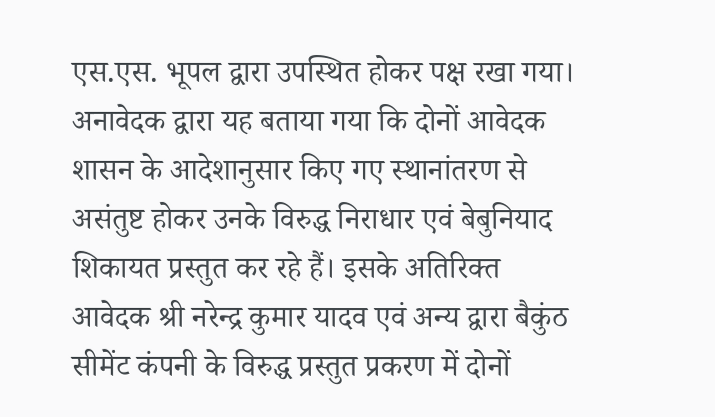एस.एस. भूपल द्वारा उपस्थित होकर पक्ष रखा गया। अनावेदक द्वारा यह बताया गया कि दोनों आवेदक शासन के आदेशानुसार किए गए स्थानांतरण से असंतुष्ट होकर उनके विरुद्ध निराधार एवं बेबुनियाद शिकायत प्रस्तुत कर रहे हैं। इसके अतिरिक्त आवेदक श्री नरेन्द्र कुमार यादव एवं अन्य द्वारा बैकुंठ सीमेंट कंपनी के विरुद्ध प्रस्तुत प्रकरण में दोनों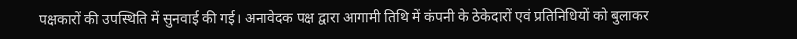पक्षकारों की उपस्थिति में सुनवाई की गई। अनावेदक पक्ष द्वारा आगामी तिथि में कंपनी के ठेकेदारों एवं प्रतिनिधियों को बुलाकर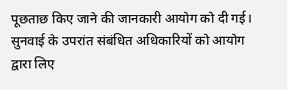पूछताछ किए जाने की जानकारी आयोग को दी गई। सुनवाई के उपरांत संबंधित अधिकारियों को आयोग द्वारा लिए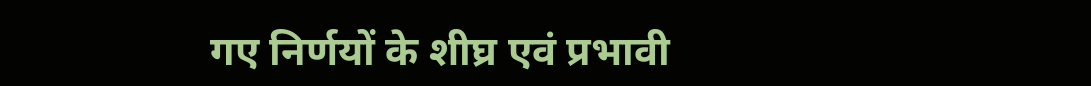गए निर्णयों के शीघ्र एवं प्रभावी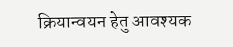क्रियान्वयन हेतु आवश्यक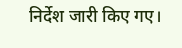निर्देश जारी किए गए।